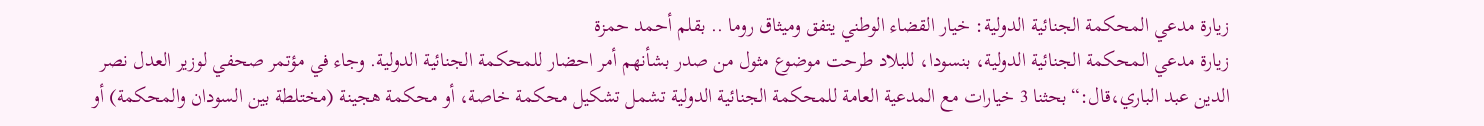زيارة مدعي المحكمة الجنائية الدولية: خيار القضاء الوطني يتفق وميثاق روما .. بقلم أحمد حمزة
زيارة مدعي المحكمة الجنائية الدولية، بنسودا، للبلاد طرحت موضوع مثول من صدر بشأنهم أمر احضار للمحكمة الجنائية الدولية. وجاء في مؤتمر صحفي لوزير العدل نصر الدين عبد الباري،قال:“بحثنا 3 خيارات مع المدعية العامة للمحكمة الجنائية الدولية تشمل تشكيل محكمة خاصة، أو محكمة هجينة (مختلطة بين السودان والمحكمة) أو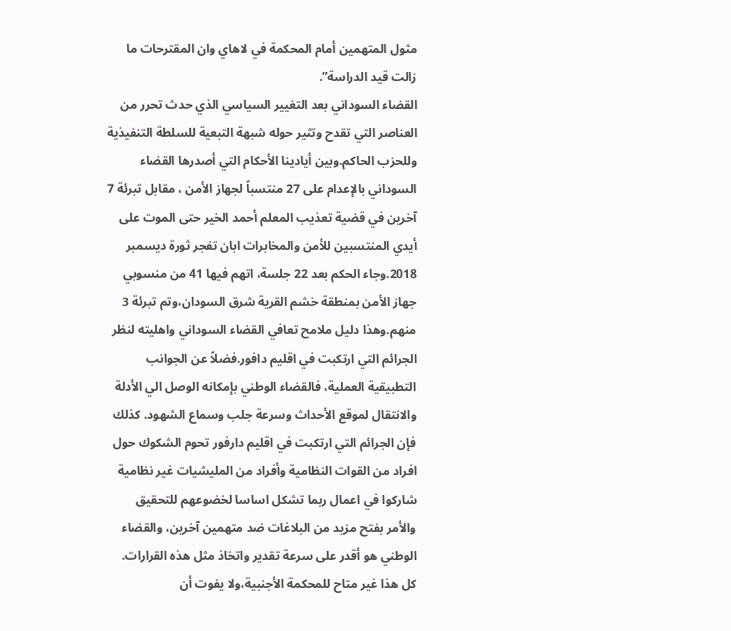مثول المتهمين أمام المحكمة في لاهاي وان المقترحات ما زالت قيد الدراسة”.
القضاء السوداني بعد التغيير السياسي الذي حدث تحرر من العناصر التي تقدح وتثير حوله شبهة التبعية للسلطة التنفيذية وللحزب الحاكم.وبين أيادينا الأحكام التي أصدرها القضاء السوداني بالإعدام على 27 منتسباً لجهاز الأمن ، مقابل تبرئة 7 آخرين في قضية تعذيب المعلم أحمد الخير حتى الموت على أيدي المنتسبين للأمن والمخابرات ابان تفجر ثورة ديسمبر 2018.وجاء الحكم بعد 22 جلسة، اتهم فيها 41 من منسوبي جهاز الأمن بمنطقة خشم القرية شرق السودان،وتم تبرئة 3 منهم.وهذا دليل ملامح تعافي القضاء السوداني واهليته لنظر الجرائم التي ارتكبت في اقليم دافور.فضلاً عن الجوانب التطبيقية العملية، فالقضاء الوطني بإمكانه الوصل الي الأدلة والانتقال لموقع الأحداث وسرعة جلب وسماع الشهود. كذلك فإن الجرائم التي ارتكبت في اقليم دارفور تحوم الشكوك حول افراد من القوات النظامية وأفراد من المليشيات غير نظامية شاركوا في اعمال ربما تشكل اساسا لخضوعهم للتحقيق والأمر بفتح مزيد من البلاغات ضد متهمين آخرين، والقضاء الوطني هو أقدر على سرعة تقدير واتخاذ مثل هذه القرارات. كل هذا غير متاح للمحكمة الأجنبية،ولا يفوت أن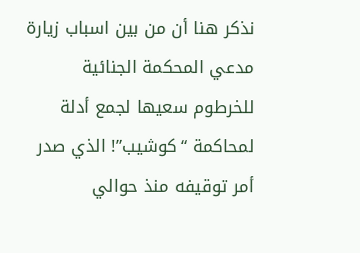نذكر هنا أن من بين اسباب زيارة مدعي المحكمة الجنائية للخرطوم سعيها لجمع أدلة لمحاكمة “كوشيب”! الذي صدر أمر توقيفه منذ حوالي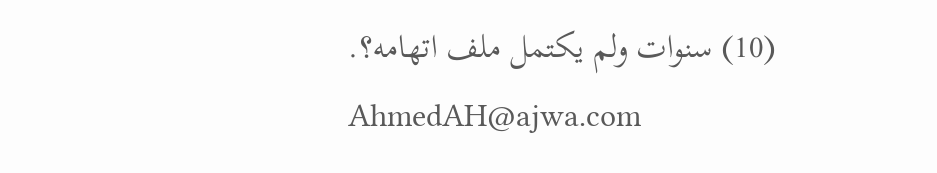(10) سنوات ولم يكتمل ملف اتهامه؟.
AhmedAH@ajwa.com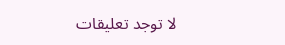لا توجد تعليقات